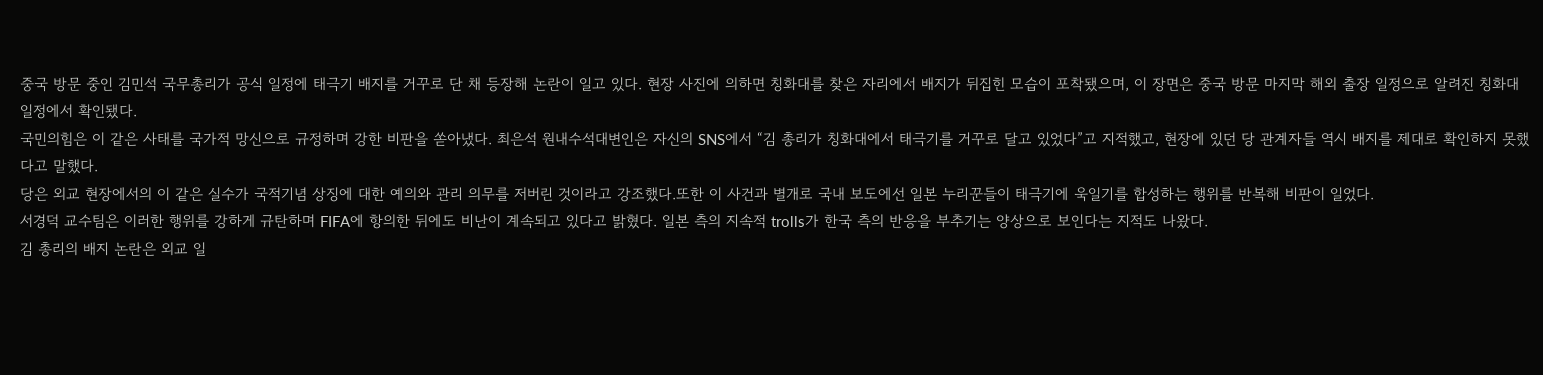중국 방문 중인 김민석 국무총리가 공식 일정에 태극기 배지를 거꾸로 단 채 등장해 논란이 일고 있다. 현장 사진에 의하면 칭화대를 찾은 자리에서 배지가 뒤집힌 모습이 포착됐으며, 이 장면은 중국 방문 마지막 해외 출장 일정으로 알려진 칭화대 일정에서 확인됐다.
국민의힘은 이 같은 사태를 국가적 망신으로 규정하며 강한 비판을 쏟아냈다. 최은석 원내수석대변인은 자신의 SNS에서 “김 총리가 칭화대에서 태극기를 거꾸로 달고 있었다”고 지적했고, 현장에 있던 당 관계자들 역시 배지를 제대로 확인하지 못했다고 말했다.
당은 외교 현장에서의 이 같은 실수가 국적기념 상징에 대한 예의와 관리 의무를 저버린 것이라고 강조했다.또한 이 사건과 별개로 국내 보도에선 일본 누리꾼들이 태극기에 욱일기를 합성하는 행위를 반복해 비판이 일었다.
서경덕 교수팀은 이러한 행위를 강하게 규탄하며 FIFA에 항의한 뒤에도 비난이 계속되고 있다고 밝혔다. 일본 측의 지속적 trolls가 한국 측의 반응을 부추기는 양상으로 보인다는 지적도 나왔다.
김 총리의 배지 논란은 외교 일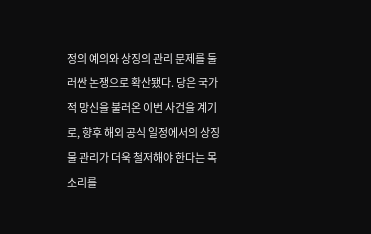정의 예의와 상징의 관리 문제를 둘러싼 논쟁으로 확산됐다. 당은 국가적 망신을 불러온 이번 사건을 계기로, 향후 해외 공식 일정에서의 상징물 관리가 더욱 철저해야 한다는 목소리를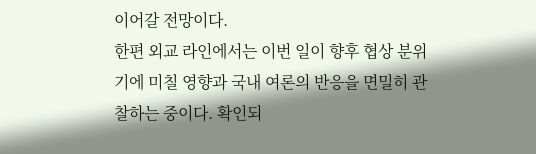이어갈 전망이다.
한편 외교 라인에서는 이번 일이 향후 협상 분위기에 미칠 영향과 국내 여론의 반응을 면밀히 관찰하는 중이다. 확인되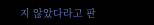지 않았다라고 판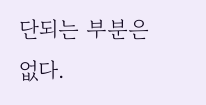단되는 부분은 없다.